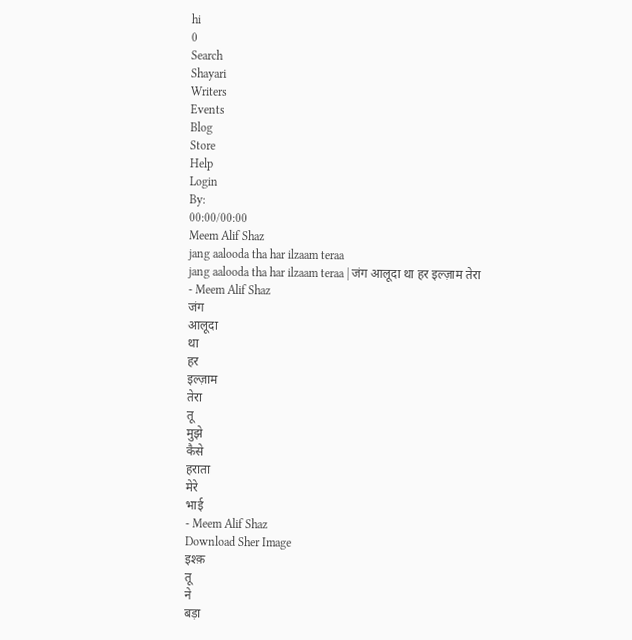hi
0
Search
Shayari
Writers
Events
Blog
Store
Help
Login
By:
00:00/00:00
Meem Alif Shaz
jang aalooda tha har ilzaam teraa
jang aalooda tha har ilzaam teraa | जंग आलूदा था हर इल्ज़ाम तेरा
- Meem Alif Shaz
जंग
आलूदा
था
हर
इल्ज़ाम
तेरा
तू
मुझे
कैसे
हराता
मेरे
भाई
- Meem Alif Shaz
Download Sher Image
इश्क़
तू
ने
बड़ा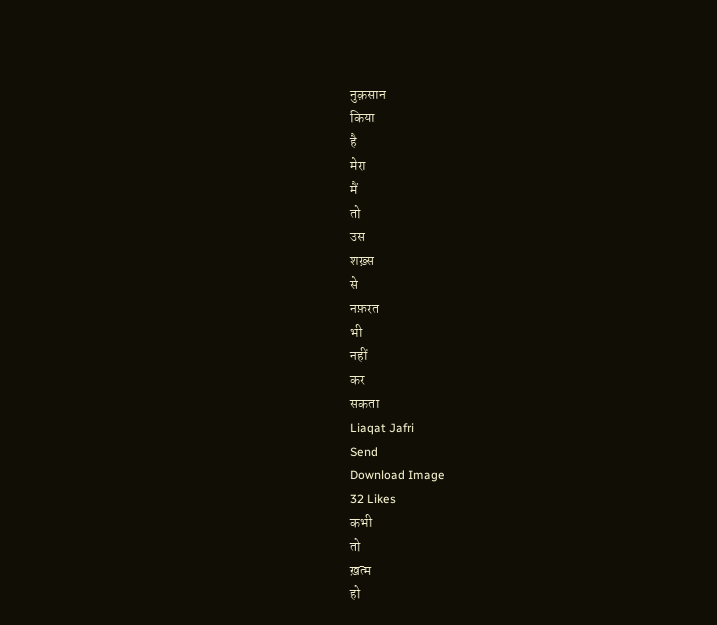नुक़सान
किया
है
मेरा
मैं
तो
उस
शख़्स
से
नफ़रत
भी
नहीं
कर
सकता
Liaqat Jafri
Send
Download Image
32 Likes
कभी
तो
ख़त्म
हो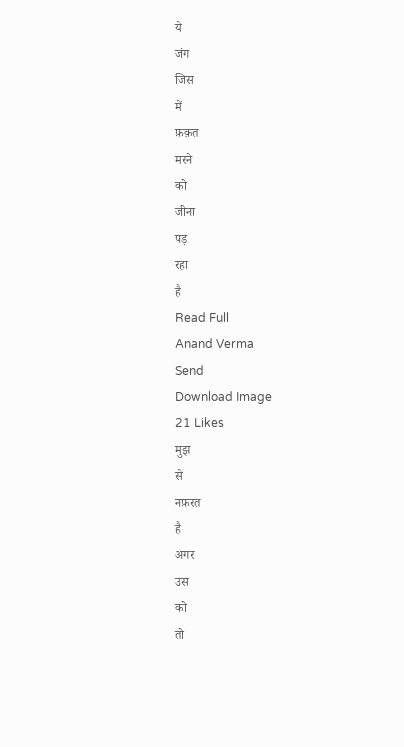ये
जंग
जिस
में
फ़क़त
मरने
को
जीना
पड़
रहा
है
Read Full
Anand Verma
Send
Download Image
21 Likes
मुझ
से
नफ़रत
है
अगर
उस
को
तो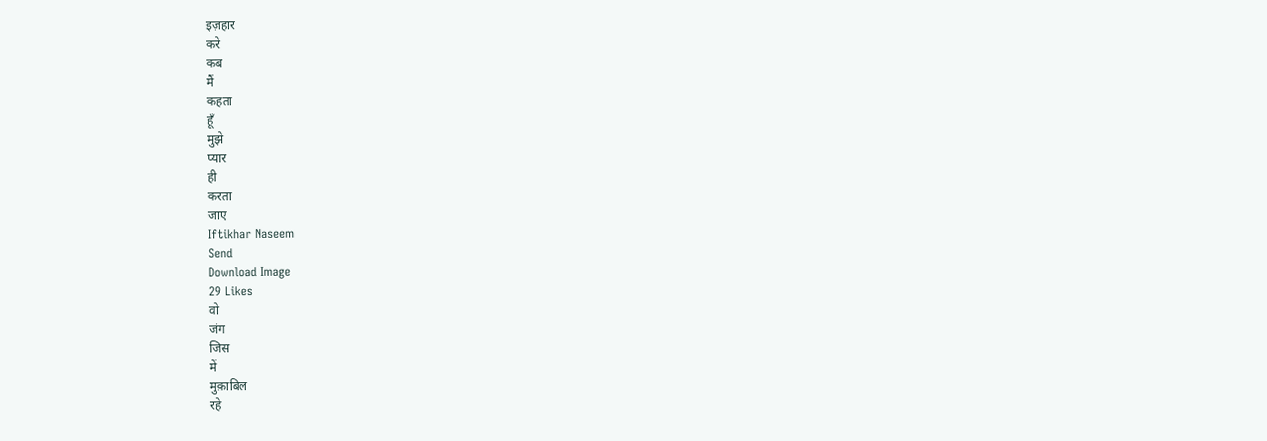इज़हार
करे
कब
मैं
कहता
हूँ
मुझे
प्यार
ही
करता
जाए
Iftikhar Naseem
Send
Download Image
29 Likes
वो
जंग
जिस
में
मुक़ाबिल
रहे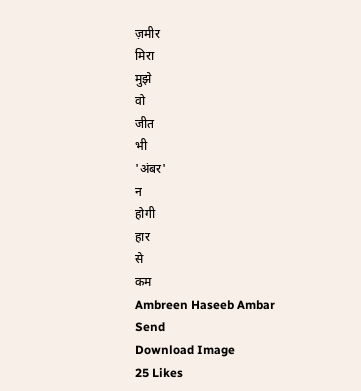ज़मीर
मिरा
मुझे
वो
जीत
भी
'अंबर'
न
होगी
हार
से
कम
Ambreen Haseeb Ambar
Send
Download Image
25 Likes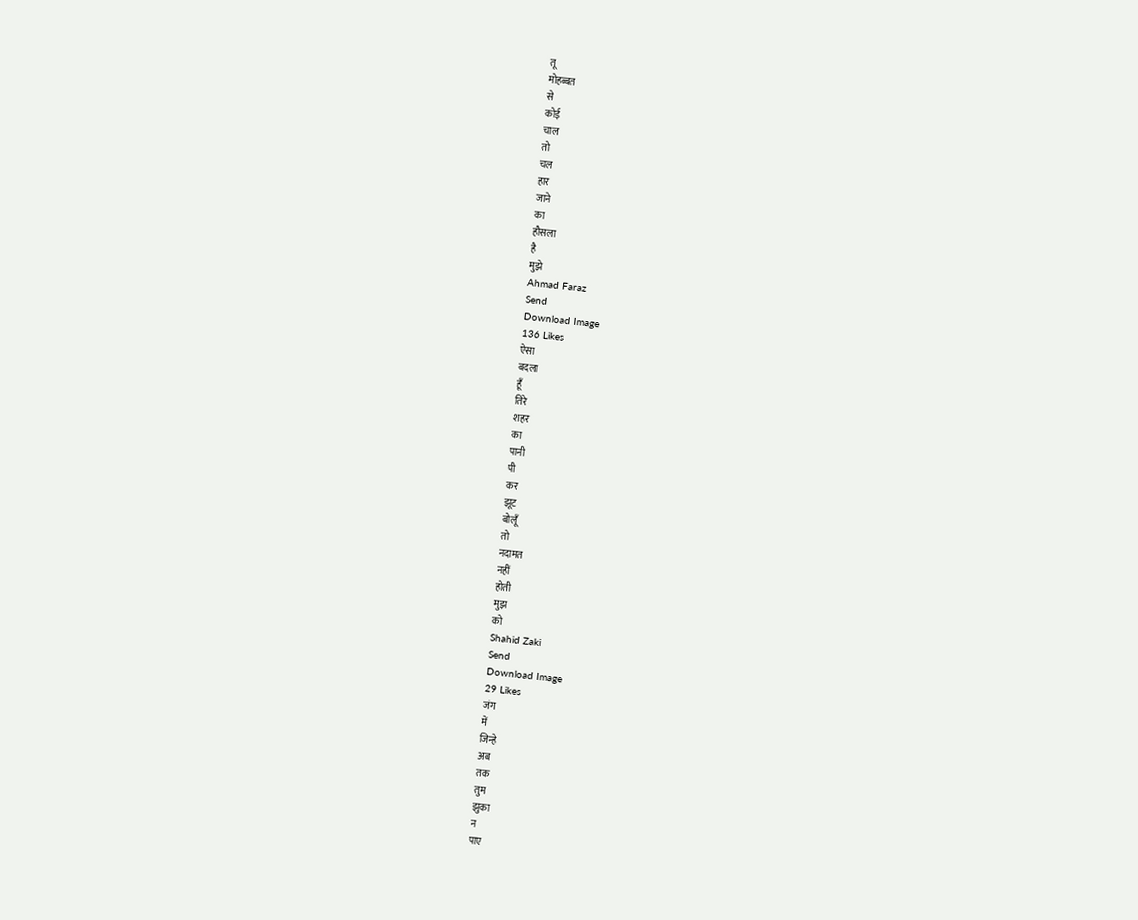तू
मोहब्बत
से
कोई
चाल
तो
चल
हार
जाने
का
हौसला
है
मुझे
Ahmad Faraz
Send
Download Image
136 Likes
ऐसा
बदला
हूँ
तिरे
शहर
का
पानी
पी
कर
झूट
बोलूँ
तो
नदामत
नहीं
होती
मुझ
को
Shahid Zaki
Send
Download Image
29 Likes
जंग
में
जिन्हे
अब
तक
तुम
झुका
न
पाए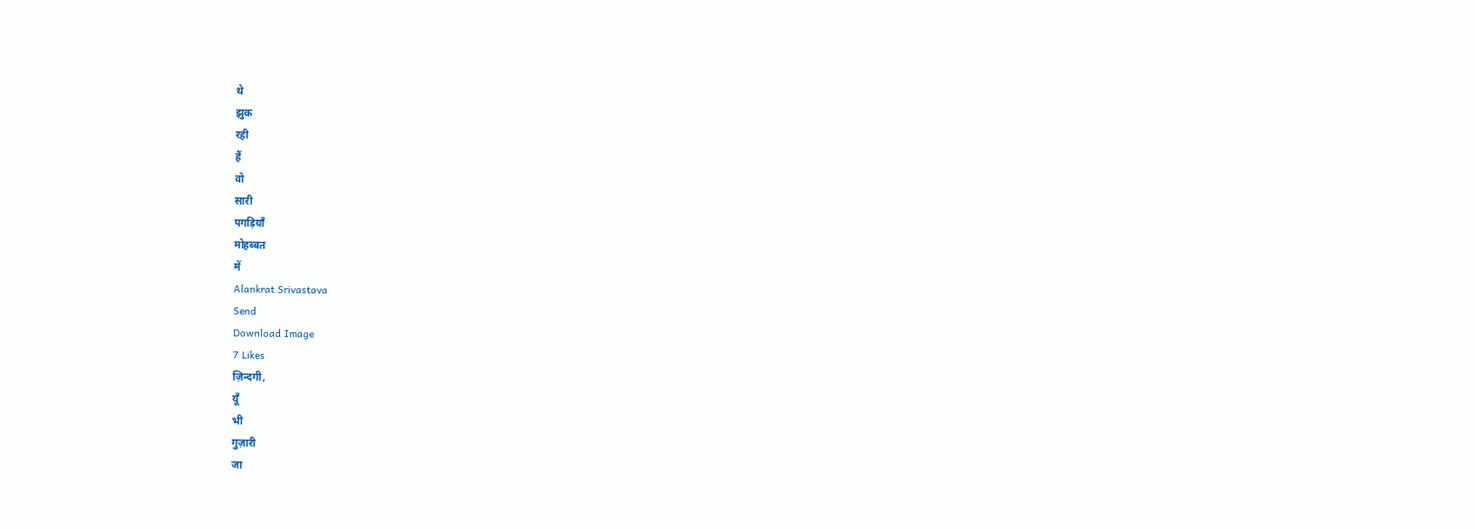थे
झुक
रही
हैं
वो
सारी
पगड़ियाँ
मोहब्बत
में
Alankrat Srivastava
Send
Download Image
7 Likes
ज़िन्दगी,
यूँ
भी
गुज़ारी
जा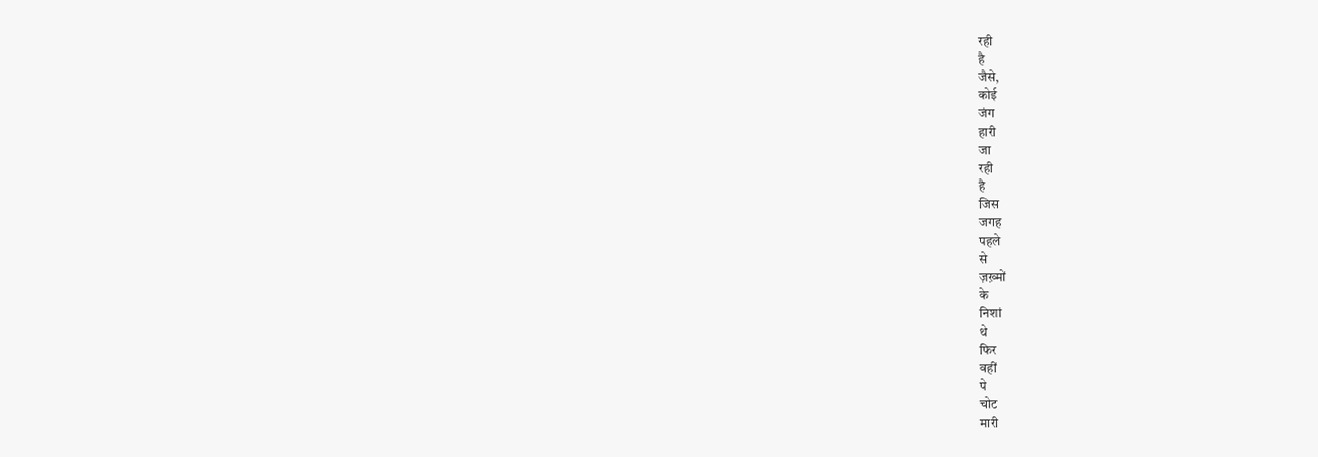रही
है
जैसे,
कोई
जंग
हारी
जा
रही
है
जिस
जगह
पहले
से
ज़ख़्मों
के
निशां
थे
फिर
वहीं
पे
चोट
मारी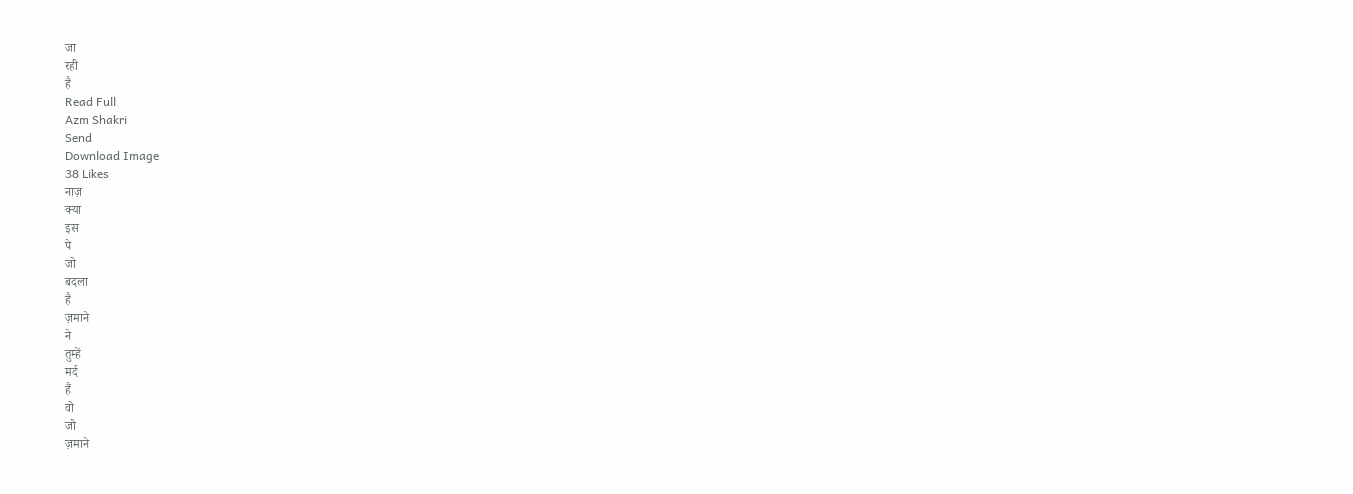जा
रही
है
Read Full
Azm Shakri
Send
Download Image
38 Likes
नाज़
क्या
इस
पे
जो
बदला
है
ज़माने
ने
तुम्हें
मर्द
हैं
वो
जो
ज़माने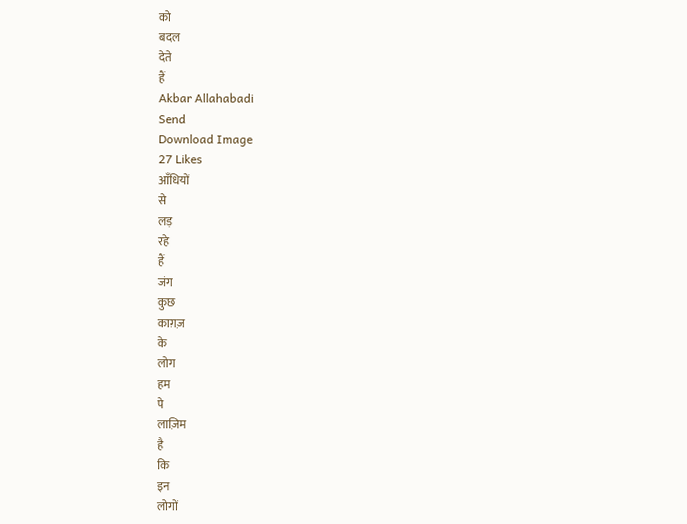को
बदल
देते
हैं
Akbar Allahabadi
Send
Download Image
27 Likes
आँधियों
से
लड़
रहे
हैं
जंग
कुछ
काग़ज़
के
लोग
हम
पे
लाज़िम
है
कि
इन
लोगों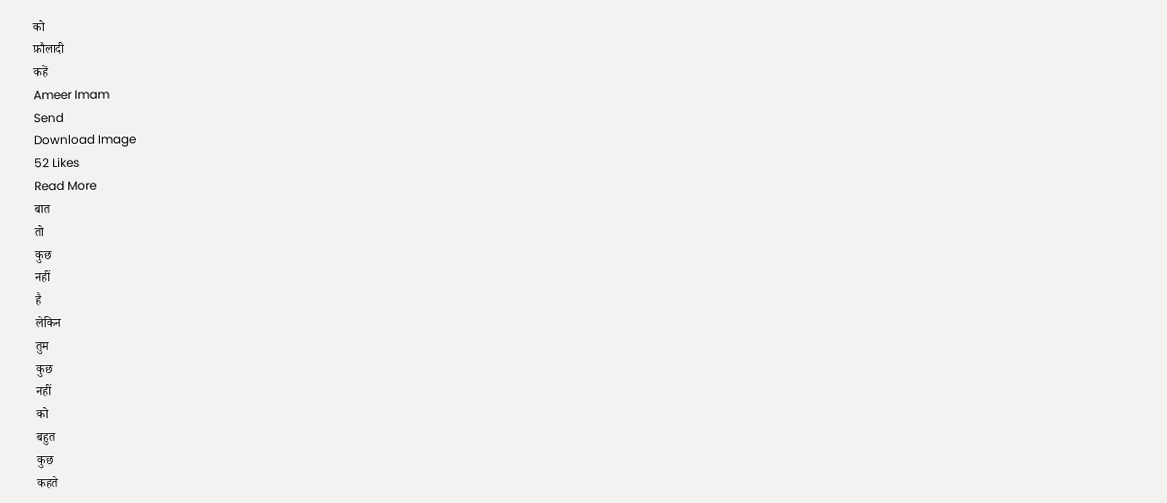को
फ़ौलादी
कहें
Ameer Imam
Send
Download Image
52 Likes
Read More
बात
तो
कुछ
नहीं
है
लेकिन
तुम
कुछ
नहीं
को
बहुत
कुछ
कहते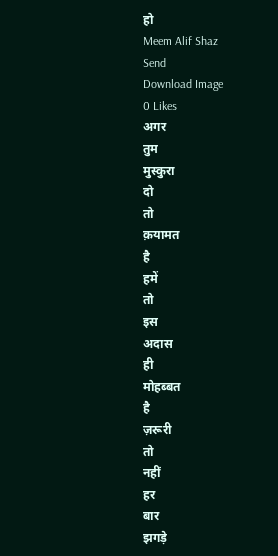हो
Meem Alif Shaz
Send
Download Image
0 Likes
अगर
तुम
मुस्कुरा
दो
तो
क़यामत
है
हमें
तो
इस
अदास
ही
मोहब्बत
है
ज़रूरी
तो
नहीं
हर
बार
झगड़े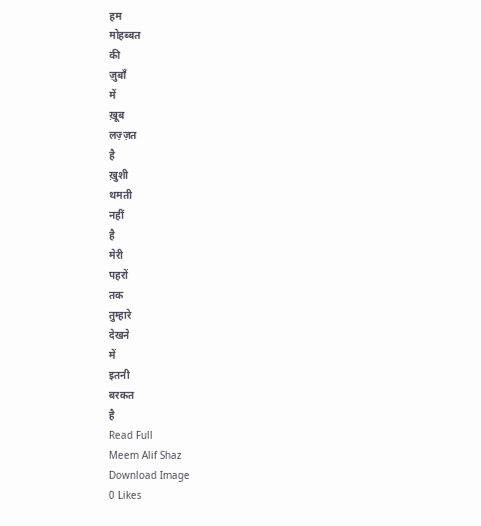हम
मोहब्बत
की
ज़ुबाँ
में
ख़ूब
लज़्ज़त
है
ख़ुशी
थमती
नहीं
है
मेरी
पहरों
तक
तुम्हारे
देखने
में
इतनी
बरकत
है
Read Full
Meem Alif Shaz
Download Image
0 Likes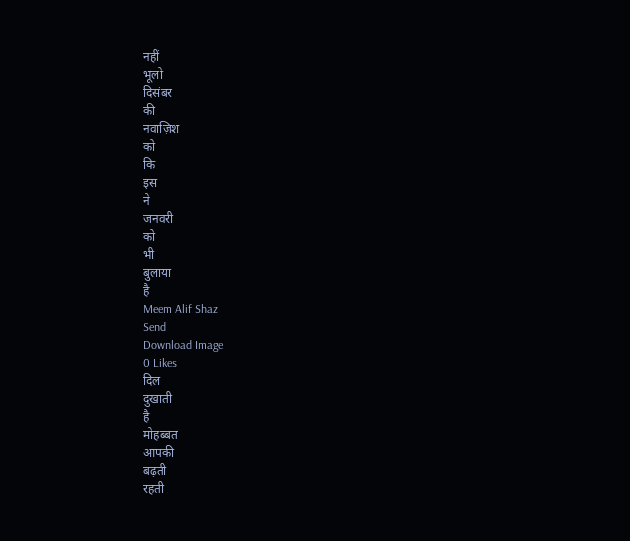नहीं
भूलो
दिसंबर
की
नवाज़िश
को
कि
इस
ने
जनवरी
को
भी
बुलाया
है
Meem Alif Shaz
Send
Download Image
0 Likes
दिल
दुखाती
है
मोहब्बत
आपकी
बढ़ती
रहती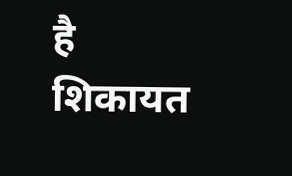है
शिकायत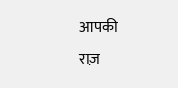आपकी
राज़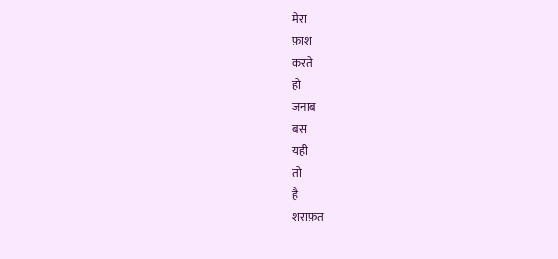मेरा
फ़ाश
करते
हो
जनाब
बस
यही
तो
है
शराफ़त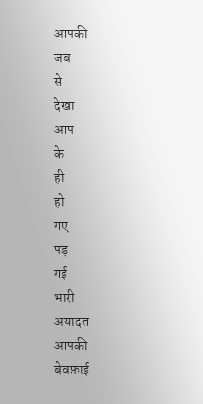आपकी
जब
से
देखा
आप
के
ही
हो
गए
पड़
गई
भारी
अयादत
आपकी
बेवफ़ाई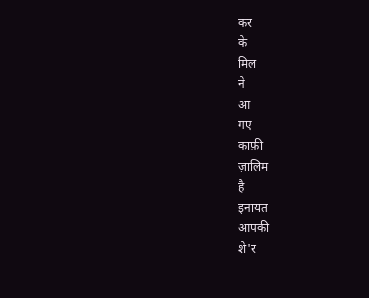कर
के
मिल
ने
आ
गए
काफ़ी
ज़ालिम
है
इनायत
आपकी
शे'र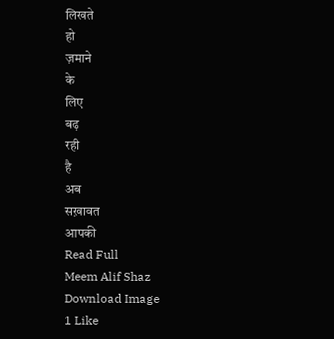लिखते
हो
ज़माने
के
लिए
बढ़
रही
है
अब
सख़ावत
आपकी
Read Full
Meem Alif Shaz
Download Image
1 Like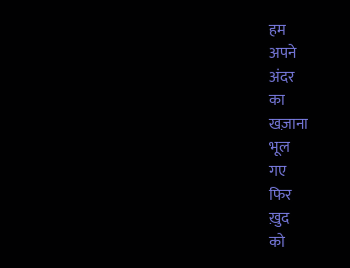हम
अपने
अंदर
का
खज़ाना
भूल
गए
फिर
ख़ुद
को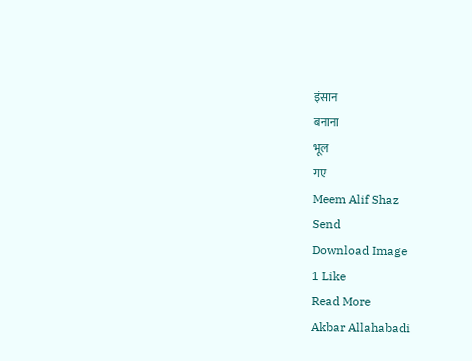इंसान
बनाना
भूल
गए
Meem Alif Shaz
Send
Download Image
1 Like
Read More
Akbar Allahabadi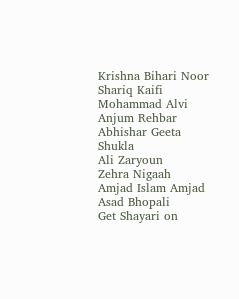Krishna Bihari Noor
Shariq Kaifi
Mohammad Alvi
Anjum Rehbar
Abhishar Geeta Shukla
Ali Zaryoun
Zehra Nigaah
Amjad Islam Amjad
Asad Bhopali
Get Shayari on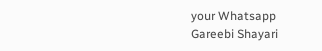your Whatsapp
Gareebi Shayari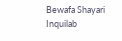Bewafa Shayari
Inquilab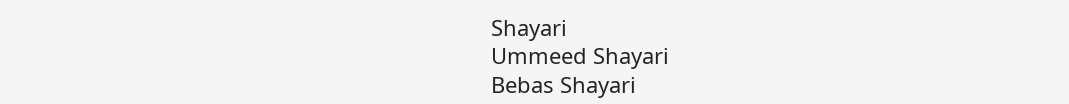Shayari
Ummeed Shayari
Bebas Shayari